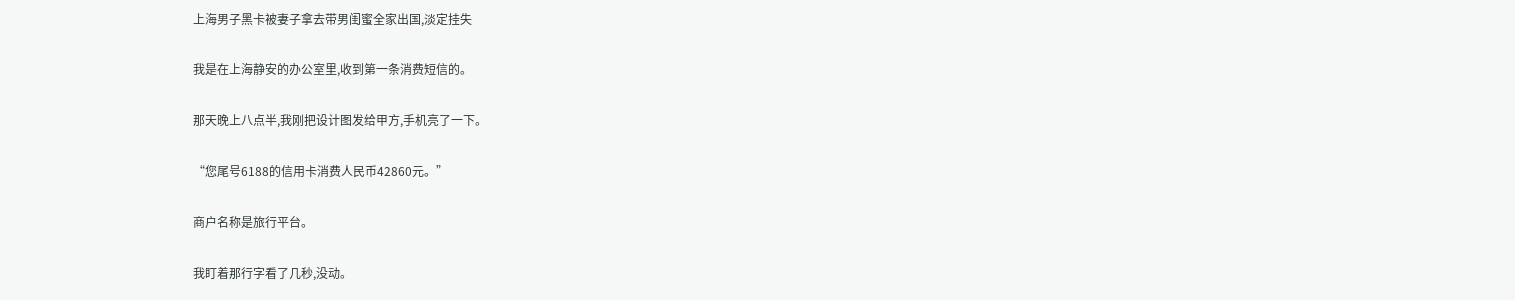上海男子黑卡被妻子拿去带男闺蜜全家出国,淡定挂失

我是在上海静安的办公室里,收到第一条消费短信的。

那天晚上八点半,我刚把设计图发给甲方,手机亮了一下。

“您尾号6188的信用卡消费人民币42860元。”

商户名称是旅行平台。

我盯着那行字看了几秒,没动。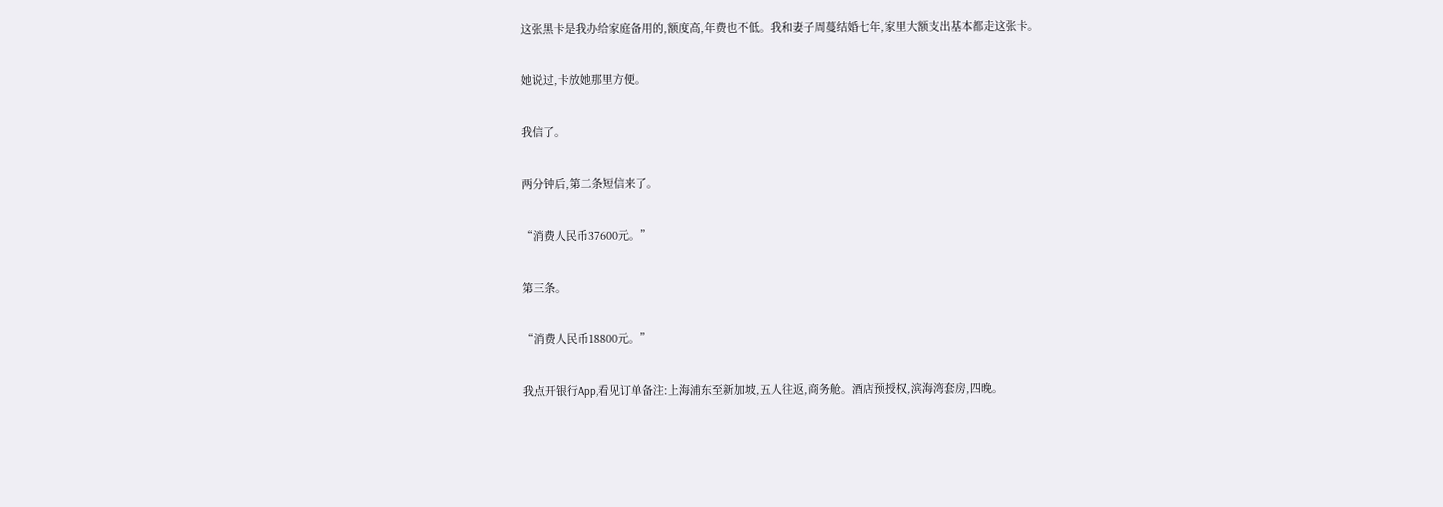这张黑卡是我办给家庭备用的,额度高,年费也不低。我和妻子周蔓结婚七年,家里大额支出基本都走这张卡。

她说过,卡放她那里方便。

我信了。

两分钟后,第二条短信来了。

“消费人民币37600元。”

第三条。

“消费人民币18800元。”

我点开银行App,看见订单备注:上海浦东至新加坡,五人往返,商务舱。酒店预授权,滨海湾套房,四晚。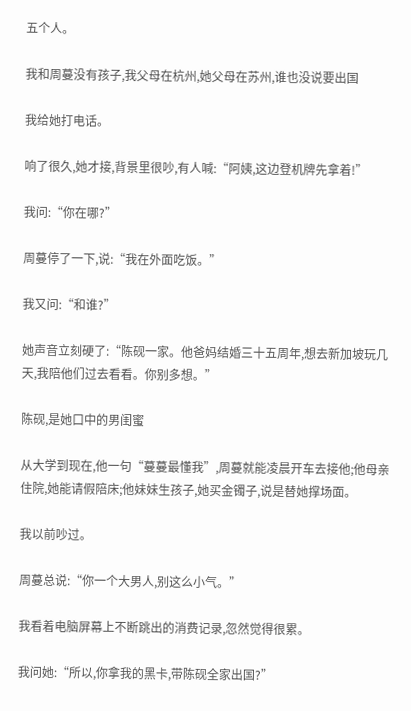五个人。

我和周蔓没有孩子,我父母在杭州,她父母在苏州,谁也没说要出国

我给她打电话。

响了很久,她才接,背景里很吵,有人喊:“阿姨,这边登机牌先拿着!”

我问:“你在哪?”

周蔓停了一下,说:“我在外面吃饭。”

我又问:“和谁?”

她声音立刻硬了:“陈砚一家。他爸妈结婚三十五周年,想去新加坡玩几天,我陪他们过去看看。你别多想。”

陈砚,是她口中的男闺蜜

从大学到现在,他一句“蔓蔓最懂我”,周蔓就能凌晨开车去接他;他母亲住院,她能请假陪床;他妹妹生孩子,她买金镯子,说是替她撑场面。

我以前吵过。

周蔓总说:“你一个大男人,别这么小气。”

我看着电脑屏幕上不断跳出的消费记录,忽然觉得很累。

我问她:“所以,你拿我的黑卡,带陈砚全家出国?”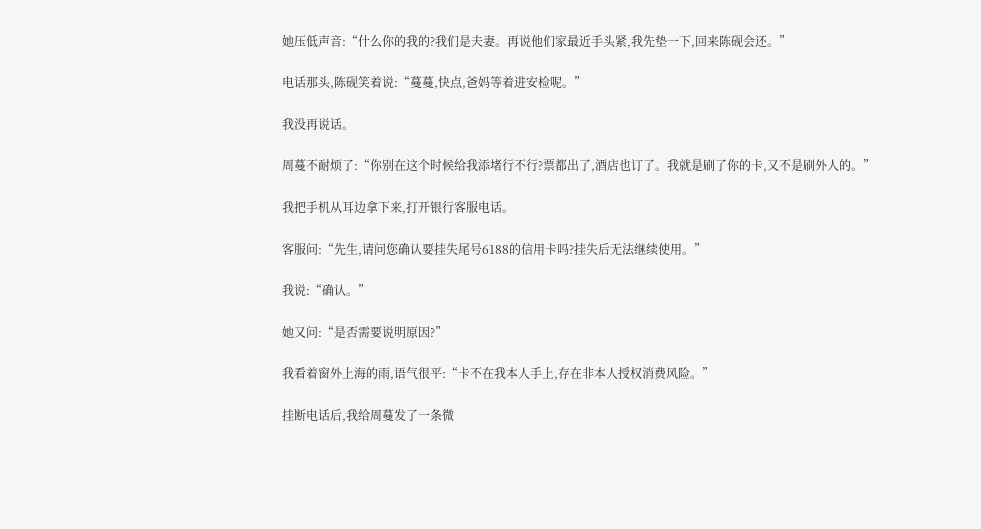她压低声音:“什么你的我的?我们是夫妻。再说他们家最近手头紧,我先垫一下,回来陈砚会还。”

电话那头,陈砚笑着说:“蔓蔓,快点,爸妈等着进安检呢。”

我没再说话。

周蔓不耐烦了:“你别在这个时候给我添堵行不行?票都出了,酒店也订了。我就是刷了你的卡,又不是刷外人的。”

我把手机从耳边拿下来,打开银行客服电话。

客服问:“先生,请问您确认要挂失尾号6188的信用卡吗?挂失后无法继续使用。”

我说:“确认。”

她又问:“是否需要说明原因?”

我看着窗外上海的雨,语气很平:“卡不在我本人手上,存在非本人授权消费风险。”

挂断电话后,我给周蔓发了一条微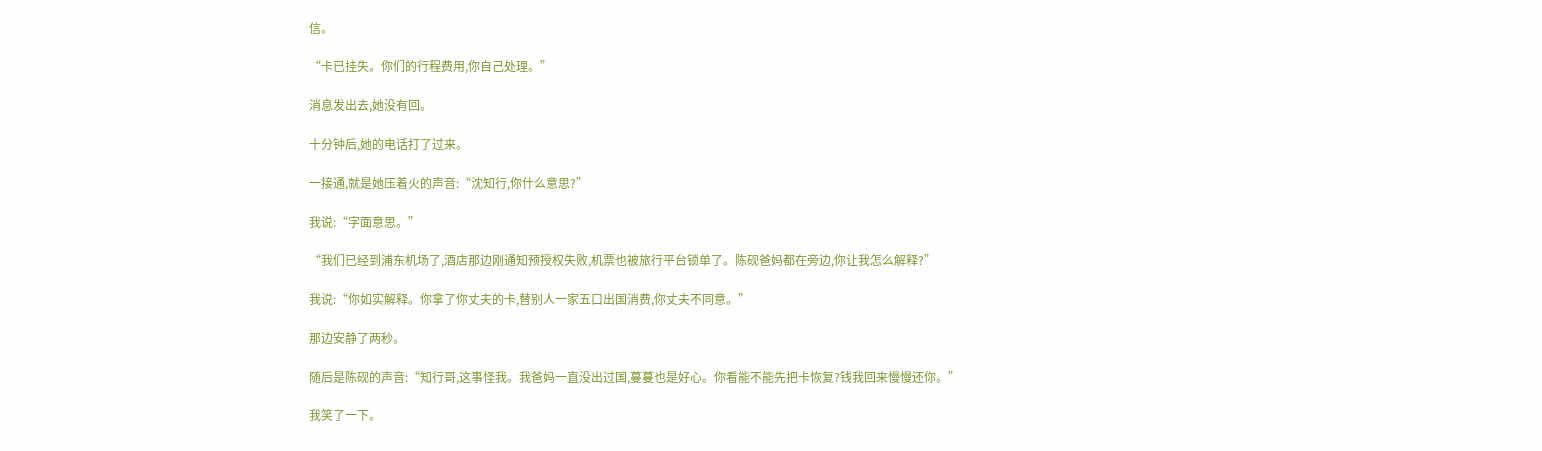信。

“卡已挂失。你们的行程费用,你自己处理。”

消息发出去,她没有回。

十分钟后,她的电话打了过来。

一接通,就是她压着火的声音:“沈知行,你什么意思?”

我说:“字面意思。”

“我们已经到浦东机场了,酒店那边刚通知预授权失败,机票也被旅行平台锁单了。陈砚爸妈都在旁边,你让我怎么解释?”

我说:“你如实解释。你拿了你丈夫的卡,替别人一家五口出国消费,你丈夫不同意。”

那边安静了两秒。

随后是陈砚的声音:“知行哥,这事怪我。我爸妈一直没出过国,蔓蔓也是好心。你看能不能先把卡恢复?钱我回来慢慢还你。”

我笑了一下。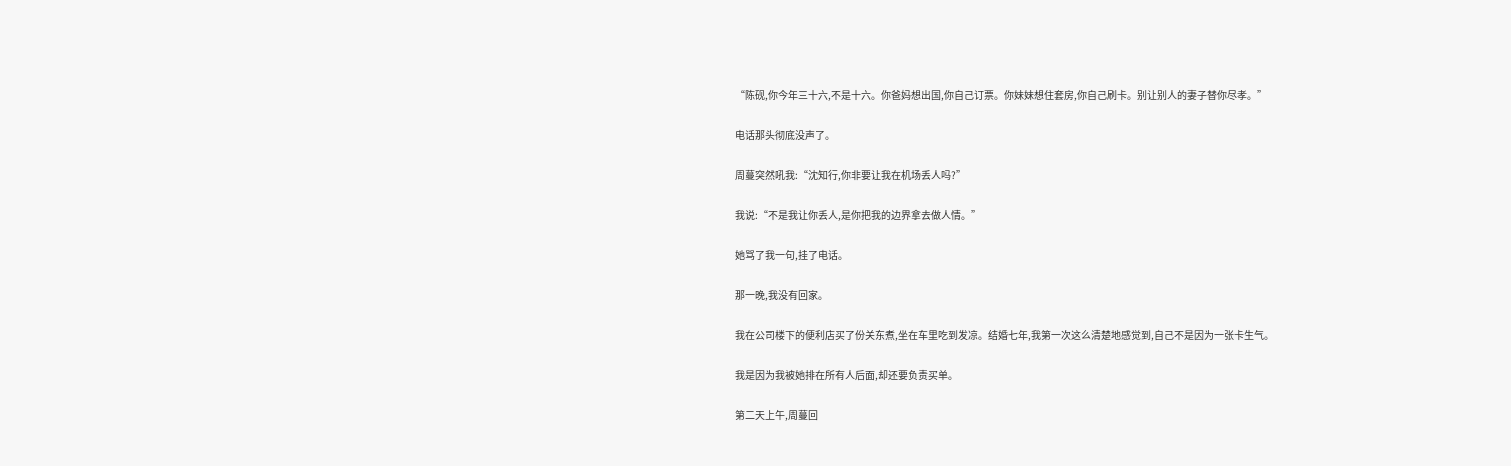“陈砚,你今年三十六,不是十六。你爸妈想出国,你自己订票。你妹妹想住套房,你自己刷卡。别让别人的妻子替你尽孝。”

电话那头彻底没声了。

周蔓突然吼我:“沈知行,你非要让我在机场丢人吗?”

我说:“不是我让你丢人,是你把我的边界拿去做人情。”

她骂了我一句,挂了电话。

那一晚,我没有回家。

我在公司楼下的便利店买了份关东煮,坐在车里吃到发凉。结婚七年,我第一次这么清楚地感觉到,自己不是因为一张卡生气。

我是因为我被她排在所有人后面,却还要负责买单。

第二天上午,周蔓回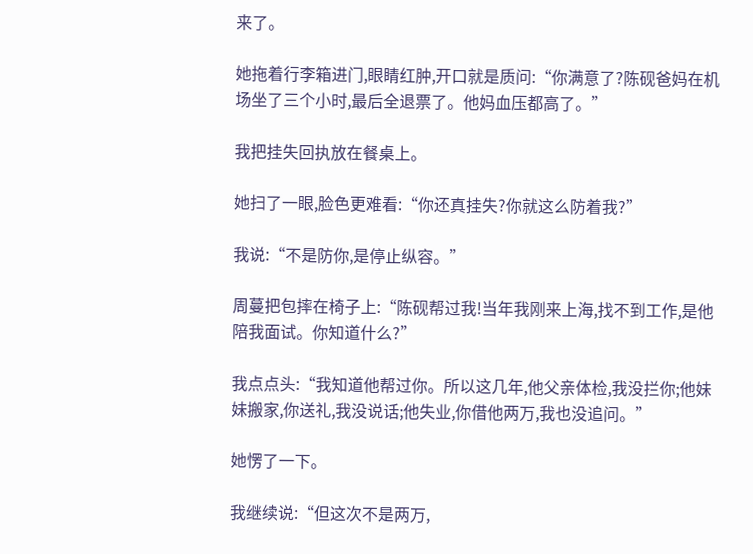来了。

她拖着行李箱进门,眼睛红肿,开口就是质问:“你满意了?陈砚爸妈在机场坐了三个小时,最后全退票了。他妈血压都高了。”

我把挂失回执放在餐桌上。

她扫了一眼,脸色更难看:“你还真挂失?你就这么防着我?”

我说:“不是防你,是停止纵容。”

周蔓把包摔在椅子上:“陈砚帮过我!当年我刚来上海,找不到工作,是他陪我面试。你知道什么?”

我点点头:“我知道他帮过你。所以这几年,他父亲体检,我没拦你;他妹妹搬家,你送礼,我没说话;他失业,你借他两万,我也没追问。”

她愣了一下。

我继续说:“但这次不是两万,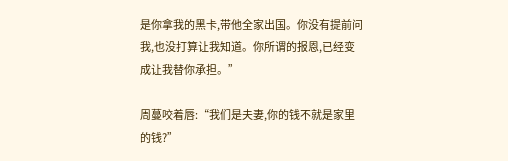是你拿我的黑卡,带他全家出国。你没有提前问我,也没打算让我知道。你所谓的报恩,已经变成让我替你承担。”

周蔓咬着唇:“我们是夫妻,你的钱不就是家里的钱?”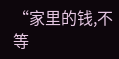“家里的钱,不等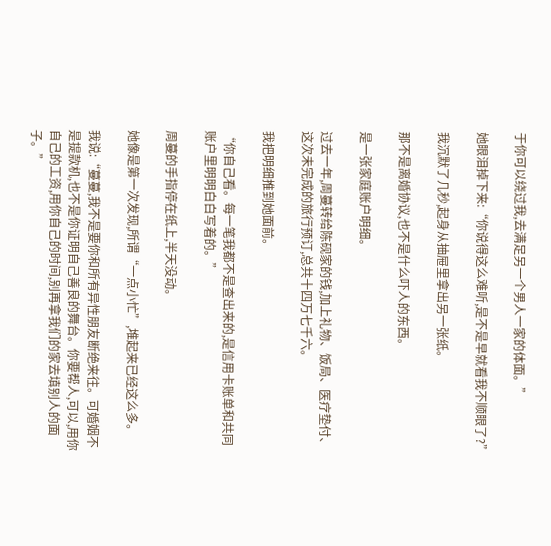于你可以绕过我,去满足另一个男人一家的体面。”

她眼泪掉下来:“你说得这么难听,是不是早就看我不顺眼了?”

我沉默了几秒,起身从抽屉里拿出另一张纸。

那不是离婚协议,也不是什么吓人的东西。

是一张家庭账户明细。

过去一年,周蔓转给陈砚家的钱,加上礼物、饭局、医疗垫付、这次未完成的旅行预订,总共十四万七千六。

我把明细推到她面前。

“你自己看。每一笔我都不是查出来的,是信用卡账单和共同账户里明明白白写着的。”

周蔓的手指停在纸上,半天没动。

她像是第一次发现,所谓“一点小忙”,堆起来已经这么多。

我说:“蔓蔓,我不是要你和所有异性朋友断绝来往。可婚姻不是提款机,也不是你证明自己善良的舞台。你要帮人,可以,用你自己的工资,用你自己的时间,别再拿我们的家去填别人的面子。”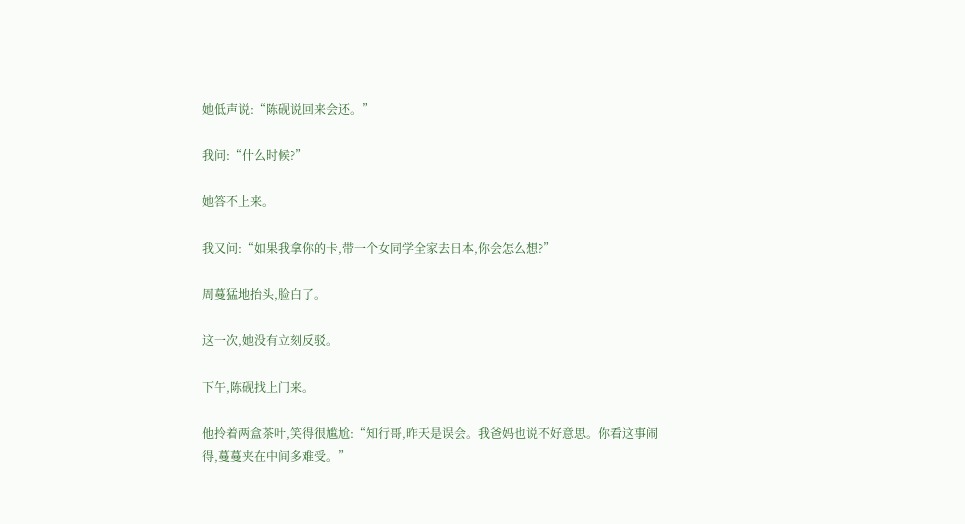她低声说:“陈砚说回来会还。”

我问:“什么时候?”

她答不上来。

我又问:“如果我拿你的卡,带一个女同学全家去日本,你会怎么想?”

周蔓猛地抬头,脸白了。

这一次,她没有立刻反驳。

下午,陈砚找上门来。

他拎着两盒茶叶,笑得很尴尬:“知行哥,昨天是误会。我爸妈也说不好意思。你看这事闹得,蔓蔓夹在中间多难受。”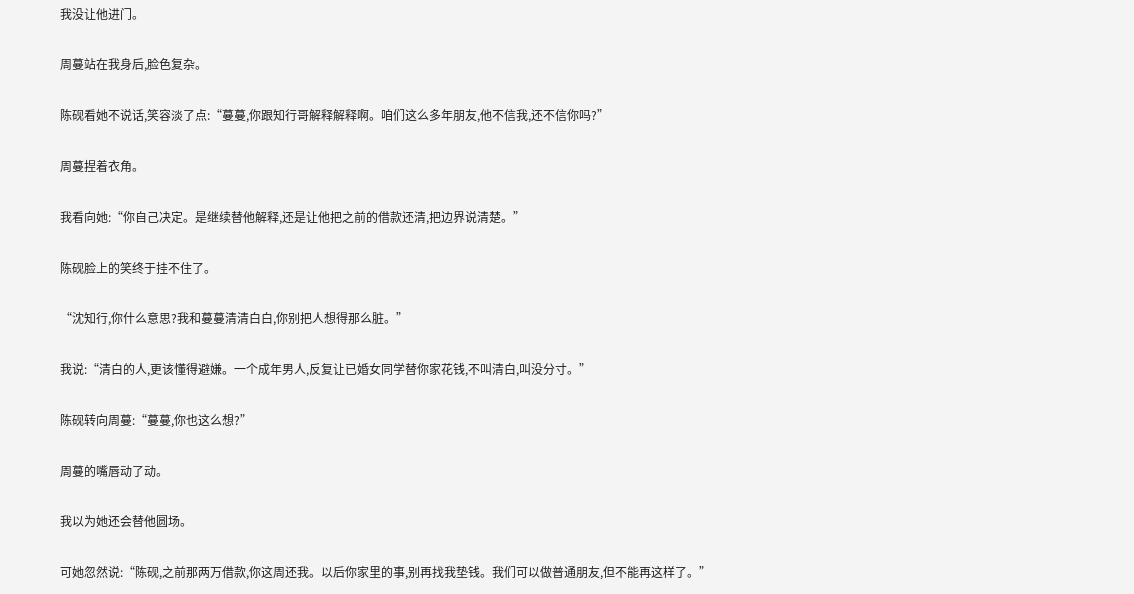我没让他进门。

周蔓站在我身后,脸色复杂。

陈砚看她不说话,笑容淡了点:“蔓蔓,你跟知行哥解释解释啊。咱们这么多年朋友,他不信我,还不信你吗?”

周蔓捏着衣角。

我看向她:“你自己决定。是继续替他解释,还是让他把之前的借款还清,把边界说清楚。”

陈砚脸上的笑终于挂不住了。

“沈知行,你什么意思?我和蔓蔓清清白白,你别把人想得那么脏。”

我说:“清白的人,更该懂得避嫌。一个成年男人,反复让已婚女同学替你家花钱,不叫清白,叫没分寸。”

陈砚转向周蔓:“蔓蔓,你也这么想?”

周蔓的嘴唇动了动。

我以为她还会替他圆场。

可她忽然说:“陈砚,之前那两万借款,你这周还我。以后你家里的事,别再找我垫钱。我们可以做普通朋友,但不能再这样了。”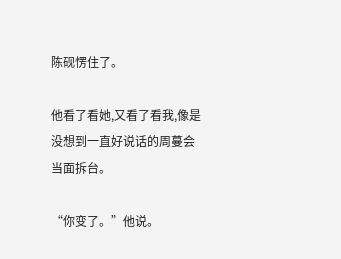陈砚愣住了。

他看了看她,又看了看我,像是没想到一直好说话的周蔓会当面拆台。

“你变了。”他说。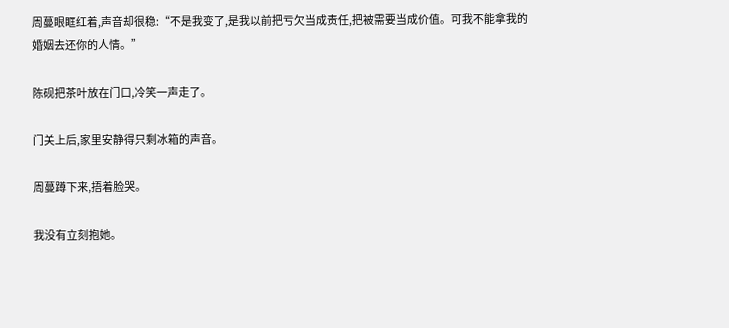周蔓眼眶红着,声音却很稳:“不是我变了,是我以前把亏欠当成责任,把被需要当成价值。可我不能拿我的婚姻去还你的人情。”

陈砚把茶叶放在门口,冷笑一声走了。

门关上后,家里安静得只剩冰箱的声音。

周蔓蹲下来,捂着脸哭。

我没有立刻抱她。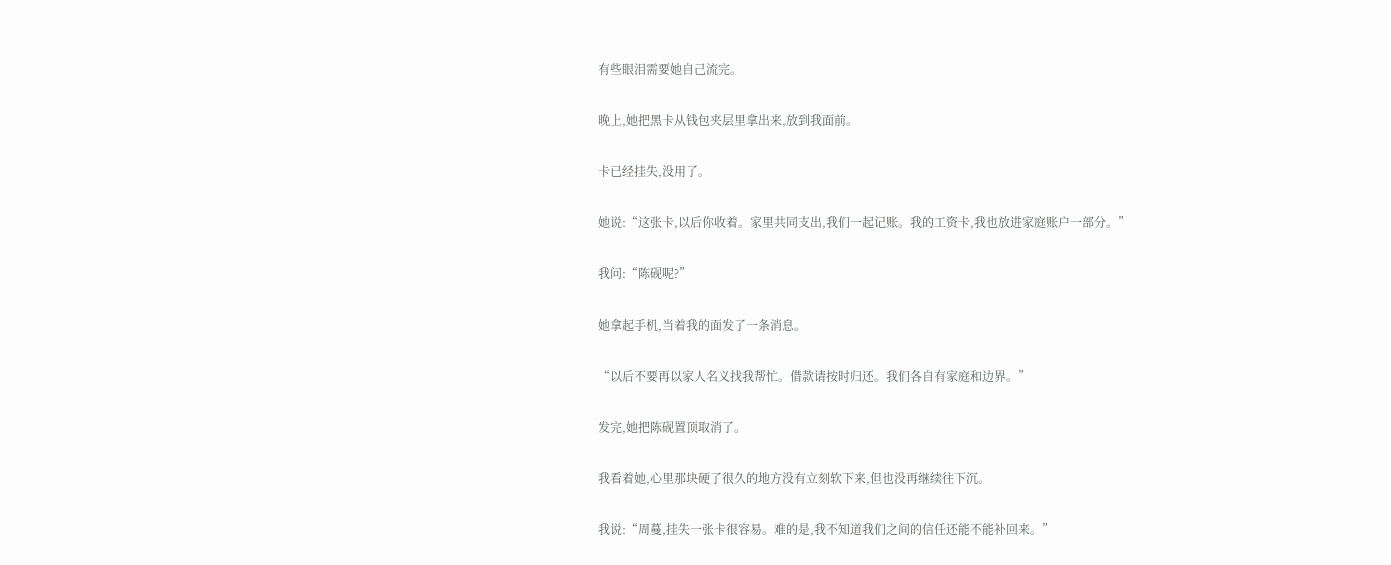有些眼泪需要她自己流完。

晚上,她把黑卡从钱包夹层里拿出来,放到我面前。

卡已经挂失,没用了。

她说:“这张卡,以后你收着。家里共同支出,我们一起记账。我的工资卡,我也放进家庭账户一部分。”

我问:“陈砚呢?”

她拿起手机,当着我的面发了一条消息。

“以后不要再以家人名义找我帮忙。借款请按时归还。我们各自有家庭和边界。”

发完,她把陈砚置顶取消了。

我看着她,心里那块硬了很久的地方没有立刻软下来,但也没再继续往下沉。

我说:“周蔓,挂失一张卡很容易。难的是,我不知道我们之间的信任还能不能补回来。”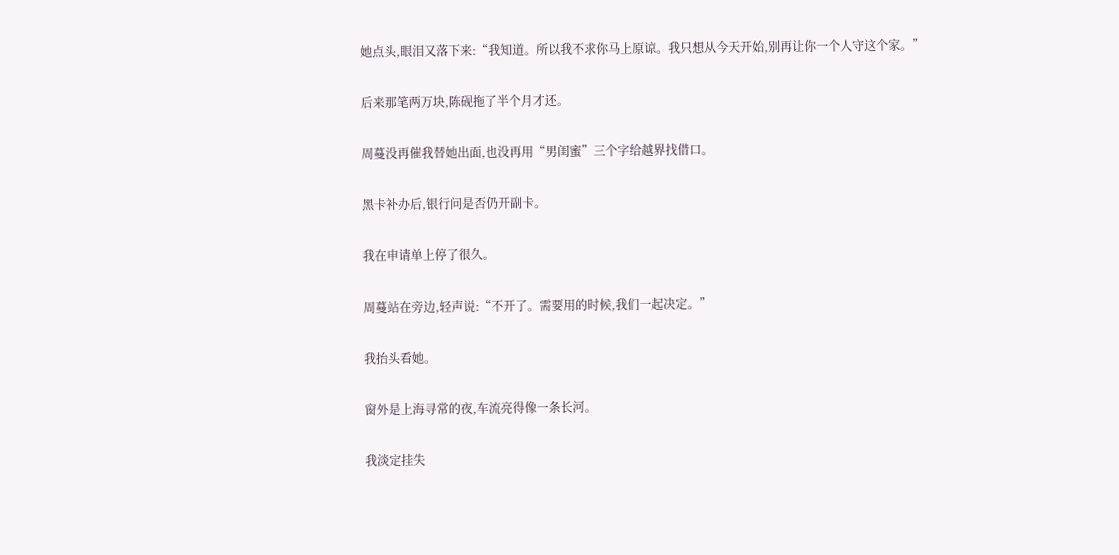她点头,眼泪又落下来:“我知道。所以我不求你马上原谅。我只想从今天开始,别再让你一个人守这个家。”

后来那笔两万块,陈砚拖了半个月才还。

周蔓没再催我替她出面,也没再用“男闺蜜”三个字给越界找借口。

黑卡补办后,银行问是否仍开副卡。

我在申请单上停了很久。

周蔓站在旁边,轻声说:“不开了。需要用的时候,我们一起决定。”

我抬头看她。

窗外是上海寻常的夜,车流亮得像一条长河。

我淡定挂失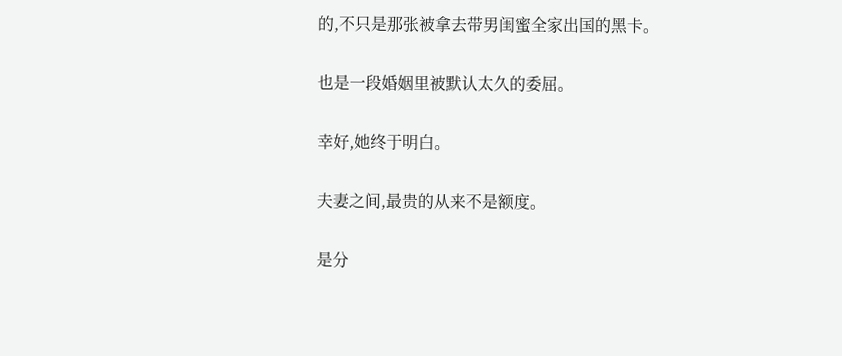的,不只是那张被拿去带男闺蜜全家出国的黑卡。

也是一段婚姻里被默认太久的委屈。

幸好,她终于明白。

夫妻之间,最贵的从来不是额度。

是分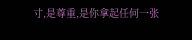寸,是尊重,是你拿起任何一张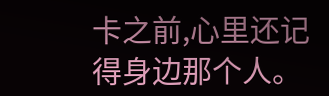卡之前,心里还记得身边那个人。